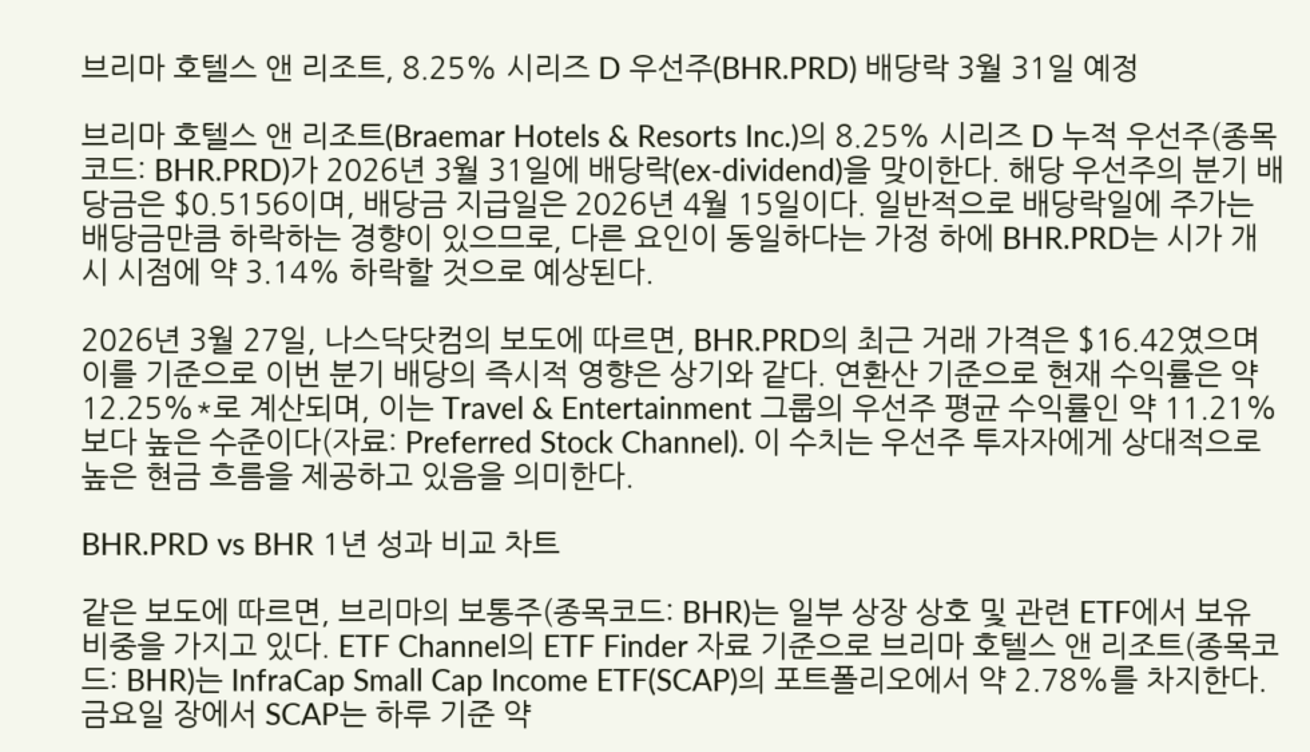브리마 호텔스 앤 리조트, 8.25% 시리즈 D 우선주(BHR.PRD) 배당락 3월 31일 예정

브리마 호텔스 앤 리조트(Braemar Hotels & Resorts Inc.)의 8.25% 시리즈 D 누적 우선주(종목코드: BHR.PRD)가 2026년 3월 31일에 배당락(ex-dividend)을 맞이한다. 해당 우선주의 분기 배당금은 $0.5156이며, 배당금 지급일은 2026년 4월 15일이다. 일반적으로 배당락일에 주가는 배당금만큼 하락하는 경향이 있으므로, 다른 요인이 동일하다는 가정 하에 BHR.PRD는 시가 개시 시점에 약 3.14% 하락할 것으로 예상된다.

2026년 3월 27일, 나스닥닷컴의 보도에 따르면, BHR.PRD의 최근 거래 가격은 $16.42였으며 이를 기준으로 이번 분기 배당의 즉시적 영향은 상기와 같다. 연환산 기준으로 현재 수익률은 약 12.25%*로 계산되며, 이는 Travel & Entertainment 그룹의 우선주 평균 수익률인 약 11.21%보다 높은 수준이다(자료: Preferred Stock Channel). 이 수치는 우선주 투자자에게 상대적으로 높은 현금 흐름을 제공하고 있음을 의미한다.

BHR.PRD vs BHR 1년 성과 비교 차트

같은 보도에 따르면, 브리마의 보통주(종목코드: BHR)는 일부 상장 상호 및 관련 ETF에서 보유 비중을 가지고 있다. ETF Channel의 ETF Finder 자료 기준으로 브리마 호텔스 앤 리조트(종목코드: BHR)는 InfraCap Small Cap Income ETF(SCAP)의 포트폴리오에서 약 2.78%를 차지한다. 금요일 장에서 SCAP는 하루 기준 약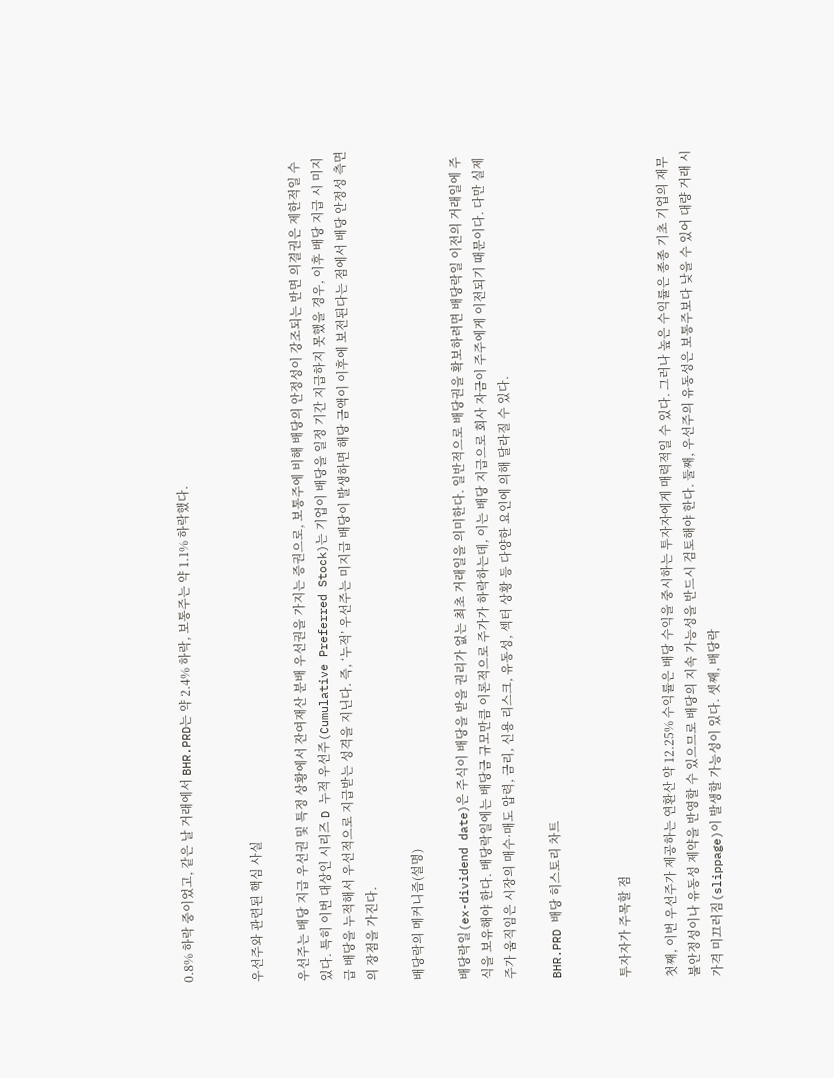0.8% 하락 중이었고, 같은 날 거래에서 BHR.PRD는 약 2.4% 하락, 보통주는 약 1.1% 하락했다.


우선주와 관련된 핵심 사실

우선주는 배당 지급 우선권 및 특정 상황에서 잔여재산 분배 우선권을 가지는 증권으로, 보통주에 비해 배당의 안정성이 강조되는 반면 의결권은 제한적일 수 있다. 특히 이번 대상인 시리즈 D 누적 우선주(Cumulative Preferred Stock)는 기업이 배당을 일정 기간 지급하지 못했을 경우, 이후 배당 지급 시 미지급 배당을 누적해서 우선적으로 지급받는 성격을 지닌다. 즉, ‘누적’ 우선주는 미지급 배당이 발생하면 해당 금액이 이후에 보전된다는 점에서 배당 안정성 측면의 장점을 가진다.

배당락의 메커니즘(설명)

배당락일(ex-dividend date)은 주식이 배당을 받을 권리가 없는 최초 거래일을 의미한다. 일반적으로 배당권을 확보하려면 배당락일 이전의 거래일에 주식을 보유해야 한다. 배당락일에는 배당금 규모만큼 이론적으로 주가가 하락하는데, 이는 배당 지급으로 회사 자금이 주주에게 이전되기 때문이다. 다만 실제 주가 움직임은 시장의 매수·매도 압력, 금리, 신용 리스크, 유동성, 섹터 상황 등 다양한 요인에 의해 달라질 수 있다.

BHR.PRD 배당 히스토리 차트


투자자가 주목할 점

첫째, 이번 우선주가 제공하는 연환산 약 12.25% 수익률은 배당 수익을 중시하는 투자자에게 매력적일 수 있다. 그러나 높은 수익률은 종종 기초 기업의 재무 불안정성이나 유동성 제약을 반영할 수 있으므로 배당의 지속 가능성을 반드시 검토해야 한다. 둘째, 우선주의 유동성은 보통주보다 낮을 수 있어 대량 거래 시 가격 미끄러짐(slippage)이 발생할 가능성이 있다. 셋째, 배당락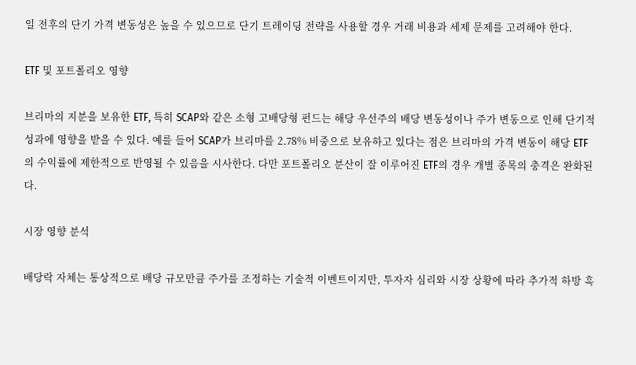일 전후의 단기 가격 변동성은 높을 수 있으므로 단기 트레이딩 전략을 사용할 경우 거래 비용과 세제 문제를 고려해야 한다.

ETF 및 포트폴리오 영향

브리마의 지분을 보유한 ETF, 특히 SCAP와 같은 소형 고배당형 펀드는 해당 우선주의 배당 변동성이나 주가 변동으로 인해 단기적 성과에 영향을 받을 수 있다. 예를 들어 SCAP가 브리마를 2.78% 비중으로 보유하고 있다는 점은 브리마의 가격 변동이 해당 ETF의 수익률에 제한적으로 반영될 수 있음을 시사한다. 다만 포트폴리오 분산이 잘 이루어진 ETF의 경우 개별 종목의 충격은 완화된다.

시장 영향 분석

배당락 자체는 통상적으로 배당 규모만큼 주가를 조정하는 기술적 이벤트이지만, 투자자 심리와 시장 상황에 따라 추가적 하방 혹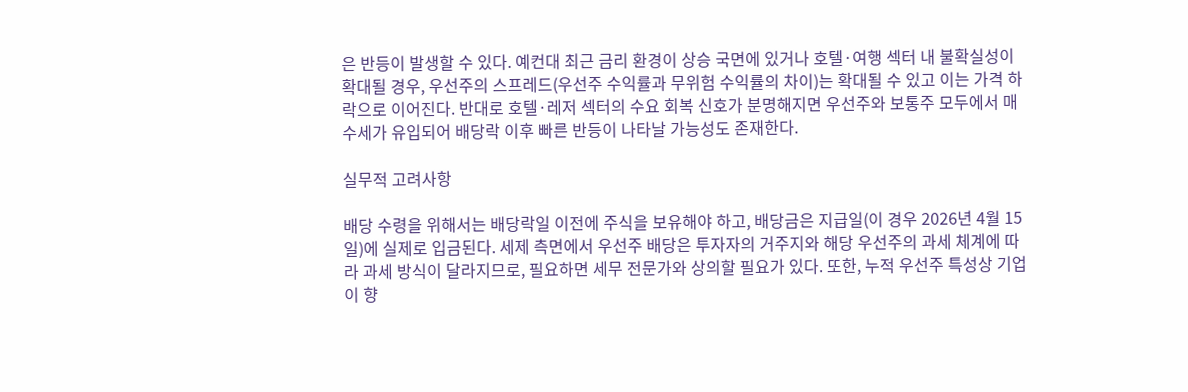은 반등이 발생할 수 있다. 예컨대 최근 금리 환경이 상승 국면에 있거나 호텔·여행 섹터 내 불확실성이 확대될 경우, 우선주의 스프레드(우선주 수익률과 무위험 수익률의 차이)는 확대될 수 있고 이는 가격 하락으로 이어진다. 반대로 호텔·레저 섹터의 수요 회복 신호가 분명해지면 우선주와 보통주 모두에서 매수세가 유입되어 배당락 이후 빠른 반등이 나타날 가능성도 존재한다.

실무적 고려사항

배당 수령을 위해서는 배당락일 이전에 주식을 보유해야 하고, 배당금은 지급일(이 경우 2026년 4월 15일)에 실제로 입금된다. 세제 측면에서 우선주 배당은 투자자의 거주지와 해당 우선주의 과세 체계에 따라 과세 방식이 달라지므로, 필요하면 세무 전문가와 상의할 필요가 있다. 또한, 누적 우선주 특성상 기업이 향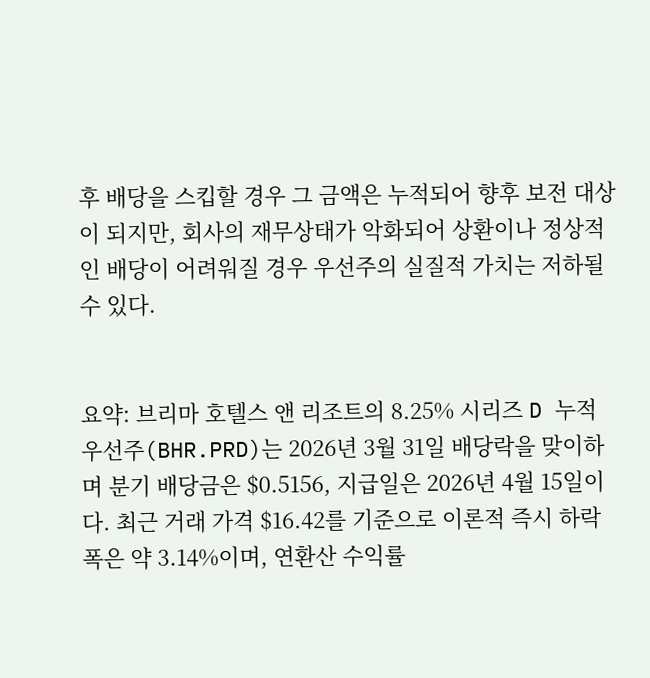후 배당을 스킵할 경우 그 금액은 누적되어 향후 보전 대상이 되지만, 회사의 재무상태가 악화되어 상환이나 정상적인 배당이 어려워질 경우 우선주의 실질적 가치는 저하될 수 있다.


요약: 브리마 호텔스 앤 리조트의 8.25% 시리즈 D 누적 우선주(BHR.PRD)는 2026년 3월 31일 배당락을 맞이하며 분기 배당금은 $0.5156, 지급일은 2026년 4월 15일이다. 최근 거래 가격 $16.42를 기준으로 이론적 즉시 하락 폭은 약 3.14%이며, 연환산 수익률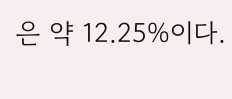은 약 12.25%이다.